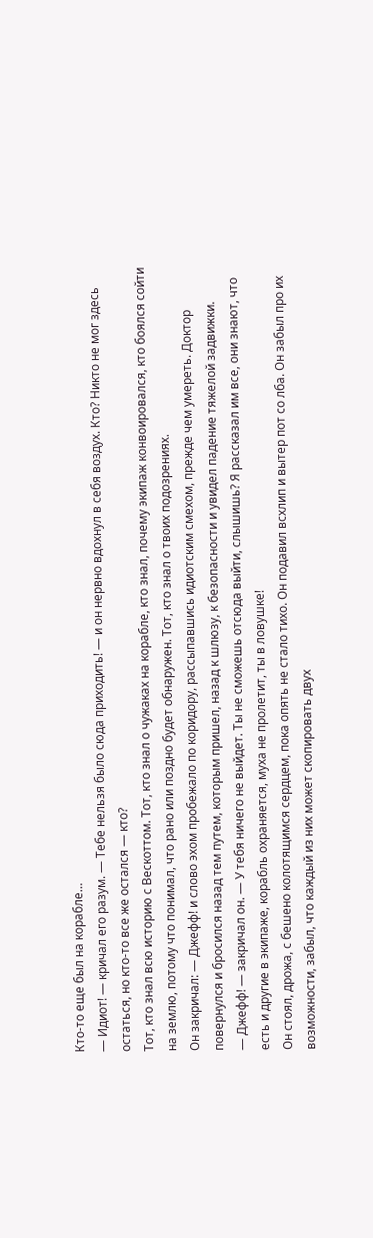Кто-то еще был на корабле…
— Идиот! — кричал его разум. — Тебе нельзя было сюда приходить! — и он нервно вдохнул в себя воздух. Кто? Никто не мог здесь остаться, но кто-то все же остался — кто?
Тот, кто знал всю историю с Вескоттом. Тот, кто знал о чужаках на корабле, кто знал, почему экипаж конвоировался, кто боялся сойти на землю, потому что понимал, что рано или поздно будет обнаружен. Тот, кто знал о твоих подозрениях.
Он закричал: — Джефф! и слово эхом пробежало по коридору, рассыпавшись идиотским смехом, прежде чем умереть. Доктор повернулся и бросился назад тем путем, которым пришел, назад к шлюзу, к безопасности и увидел падение тяжелой задвижки.
— Джефф! — закричал он. — У тебя ничего не выйдет. Ты не сможешь отсюда выйти, слышишь? Я рассказал им все, они знают, что есть и другие в экипаже, корабль охраняется, муха не пролетит, ты в ловушке!
Он стоял, дрожа, с бешено колотящимся сердцем, пока опять не стало тихо. Он подавил всхлип и вытер пот со лба. Он забыл про их возможности, забыл, что каждый из них может скопировать двух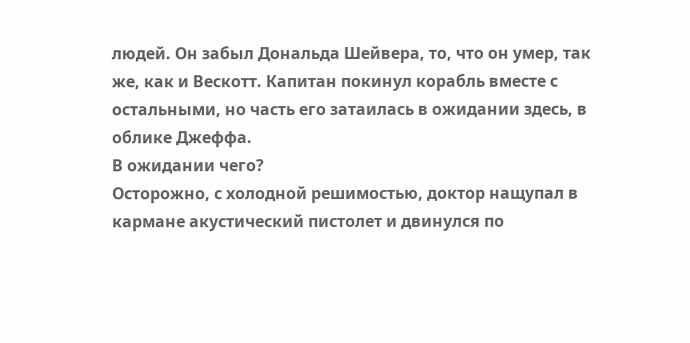людей. Он забыл Дональда Шейвера, то, что он умер, так же, как и Вескотт. Капитан покинул корабль вместе с остальными, но часть его затаилась в ожидании здесь, в облике Джеффа.
В ожидании чего?
Осторожно, с холодной решимостью, доктор нащупал в кармане акустический пистолет и двинулся по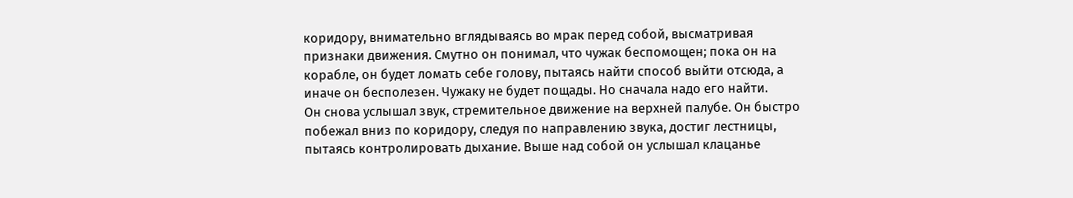коридору, внимательно вглядываясь во мрак перед собой, высматривая признаки движения. Смутно он понимал, что чужак беспомощен; пока он на корабле, он будет ломать себе голову, пытаясь найти способ выйти отсюда, а иначе он бесполезен. Чужаку не будет пощады. Но сначала надо его найти.
Он снова услышал звук, стремительное движение на верхней палубе. Он быстро побежал вниз по коридору, следуя по направлению звука, достиг лестницы, пытаясь контролировать дыхание. Выше над собой он услышал клацанье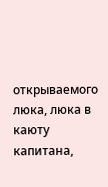открываемого люка, люка в каюту капитана,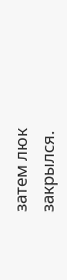затем люк закрылся.